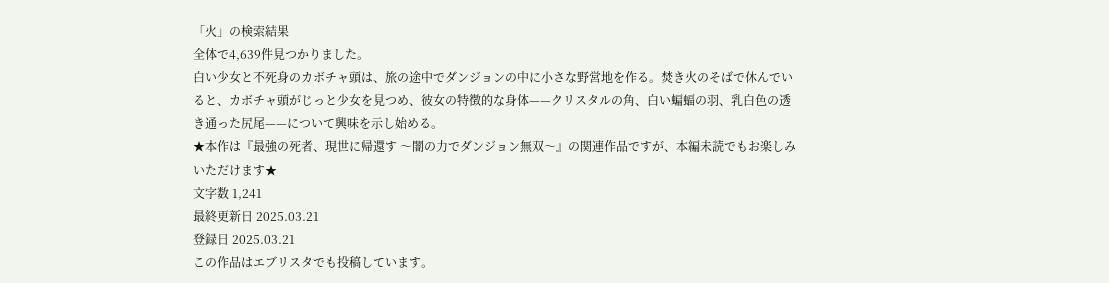「火」の検索結果
全体で4,639件見つかりました。
白い少女と不死身のカボチャ頭は、旅の途中でダンジョンの中に小さな野営地を作る。焚き火のそばで休んでいると、カボチャ頭がじっと少女を見つめ、彼女の特徴的な身体——クリスタルの角、白い蝙蝠の羽、乳白色の透き通った尻尾——について興味を示し始める。
★本作は『最強の死者、現世に帰還す 〜闇の力でダンジョン無双〜』の関連作品ですが、本編未読でもお楽しみいただけます★
文字数 1,241
最終更新日 2025.03.21
登録日 2025.03.21
この作品はエブリスタでも投稿しています。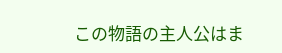この物語の主人公はま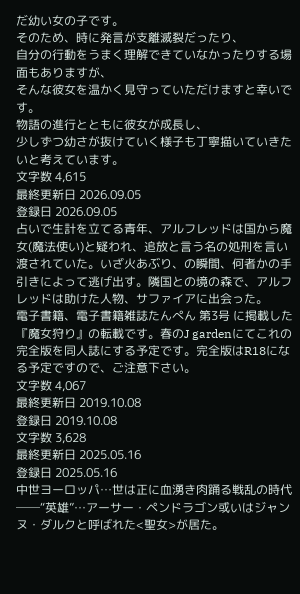だ幼い女の子です。
そのため、時に発言が支離滅裂だったり、
自分の行動をうまく理解できていなかったりする場面もありますが、
そんな彼女を温かく見守っていただけますと幸いです。
物語の進行とともに彼女が成長し、
少しずつ幼さが抜けていく様子も丁寧描いていきたいと考えています。
文字数 4,615
最終更新日 2026.09.05
登録日 2026.09.05
占いで生計を立てる青年、アルフレッドは国から魔女(魔法使い)と疑われ、追放と言う名の処刑を言い渡されていた。いざ火あぶり、の瞬間、何者かの手引きによって逃げ出す。隣国との境の森で、アルフレッドは助けた人物、サファイアに出会った。
電子書籍、電子書籍雑誌たんぺん 第3号 に掲載した『魔女狩り』の転載です。春のJ gardenにてこれの完全版を同人誌にする予定です。完全版はR18になる予定ですので、ご注意下さい。
文字数 4,067
最終更新日 2019.10.08
登録日 2019.10.08
文字数 3,628
最終更新日 2025.05.16
登録日 2025.05.16
中世ヨーロッパ…世は正に血湧き肉踊る戦乱の時代──“英雄”…アーサー・ペンドラゴン或いはジャンヌ・ダルクと呼ばれた<聖女>が居た。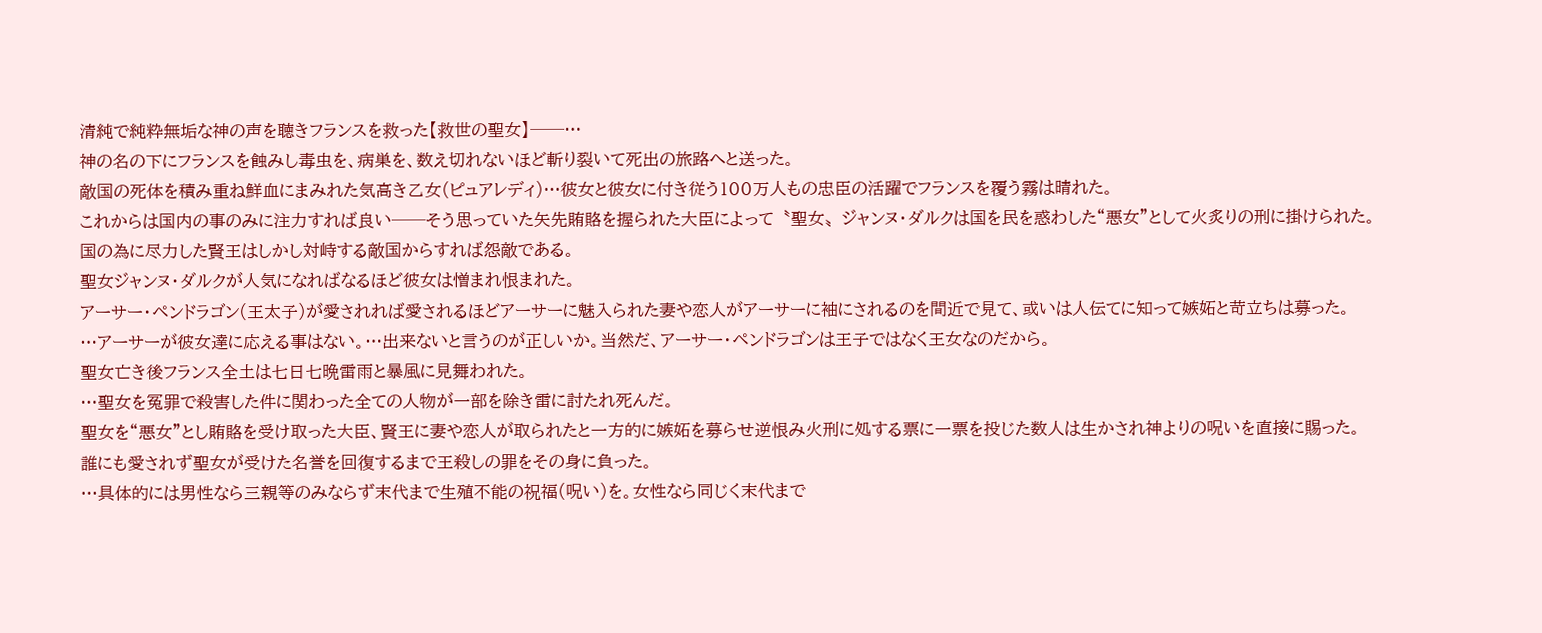清純で純粋無垢な神の声を聴きフランスを救った【救世の聖女】──…
神の名の下にフランスを蝕みし毒虫を、病巣を、数え切れないほど斬り裂いて死出の旅路へと送った。
敵国の死体を積み重ね鮮血にまみれた気高き乙女(ピュアレディ)…彼女と彼女に付き従う100万人もの忠臣の活躍でフランスを覆う霧は晴れた。
これからは国内の事のみに注力すれば良い──そう思っていた矢先賄賂を握られた大臣によって〝聖女〟ジャンヌ・ダルクは国を民を惑わした“悪女”として火炙りの刑に掛けられた。
国の為に尽力した賢王はしかし対峙する敵国からすれば怨敵である。
聖女ジャンヌ・ダルクが人気になればなるほど彼女は憎まれ恨まれた。
アーサー・ペンドラゴン(王太子)が愛されれば愛されるほどアーサーに魅入られた妻や恋人がアーサーに袖にされるのを間近で見て、或いは人伝てに知って嫉妬と苛立ちは募った。
…アーサーが彼女達に応える事はない。…出来ないと言うのが正しいか。当然だ、アーサー・ペンドラゴンは王子ではなく王女なのだから。
聖女亡き後フランス全土は七日七晩雷雨と暴風に見舞われた。
…聖女を冤罪で殺害した件に関わった全ての人物が一部を除き雷に討たれ死んだ。
聖女を“悪女”とし賄賂を受け取った大臣、賢王に妻や恋人が取られたと一方的に嫉妬を募らせ逆恨み火刑に処する票に一票を投じた数人は生かされ神よりの呪いを直接に賜った。
誰にも愛されず聖女が受けた名誉を回復するまで王殺しの罪をその身に負った。
…具体的には男性なら三親等のみならず末代まで生殖不能の祝福(呪い)を。女性なら同じく末代まで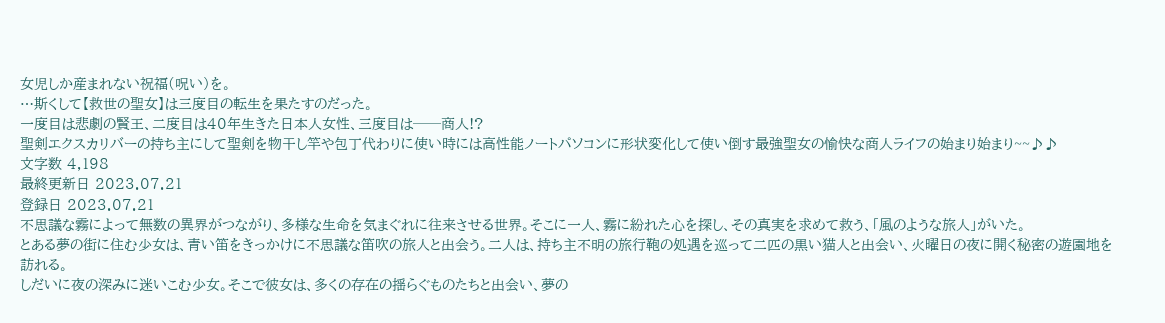女児しか産まれない祝福(呪い)を。
…斯くして【救世の聖女】は三度目の転生を果たすのだった。
一度目は悲劇の賢王、二度目は40年生きた日本人女性、三度目は──商人!?
聖剣エクスカリバーの持ち主にして聖剣を物干し竿や包丁代わりに使い時には高性能ノートパソコンに形状変化して使い倒す最強聖女の愉快な商人ライフの始まり始まり~~♪♪
文字数 4,198
最終更新日 2023.07.21
登録日 2023.07.21
不思議な霧によって無数の異界がつながり、多様な生命を気まぐれに往来させる世界。そこに一人、霧に紛れた心を探し、その真実を求めて救う、「風のような旅人」がいた。
とある夢の街に住む少女は、青い笛をきっかけに不思議な笛吹の旅人と出会う。二人は、持ち主不明の旅行鞄の処遇を巡って二匹の黒い猫人と出会い、火曜日の夜に開く秘密の遊園地を訪れる。
しだいに夜の深みに迷いこむ少女。そこで彼女は、多くの存在の揺らぐものたちと出会い、夢の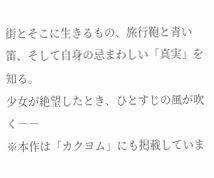街とそこに生きるもの、旅行鞄と青い笛、そして自身の忌まわしい「真実」を知る。
少女が絶望したとき、ひとすじの風が吹く――
※本作は「カクヨム」にも掲載していま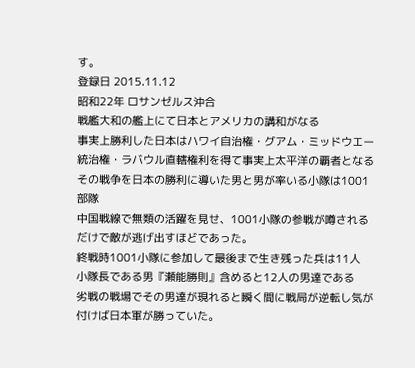す。
登録日 2015.11.12
昭和22年 ロサンゼルス沖合
戦艦大和の艦上にて日本とアメリカの講和がなる
事実上勝利した日本はハワイ自治権・グアム・ミッドウエー統治権・ラバウル直轄権利を得て事実上太平洋の覇者となる
その戦争を日本の勝利に導いた男と男が率いる小隊は1001部隊
中国戦線で無類の活躍を見せ、1001小隊の参戦が噂されるだけで敵が逃げ出すほどであった。
終戦時1001小隊に参加して最後まで生き残った兵は11人
小隊長である男『瀬能勝則』含めると12人の男達である
劣戦の戦場でその男達が現れると瞬く間に戦局が逆転し気が付けば日本軍が勝っていた。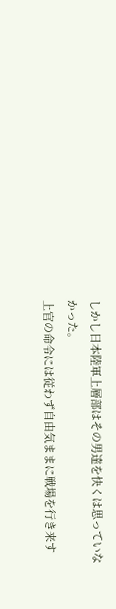しかし日本陸軍上層部はその男達を快くは思っていなかった。
上官の命令には従わず自由気ままに戦場を行き来す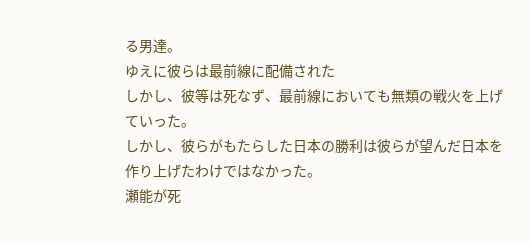る男達。
ゆえに彼らは最前線に配備された
しかし、彼等は死なず、最前線においても無類の戦火を上げていった。
しかし、彼らがもたらした日本の勝利は彼らが望んだ日本を作り上げたわけではなかった。
瀬能が死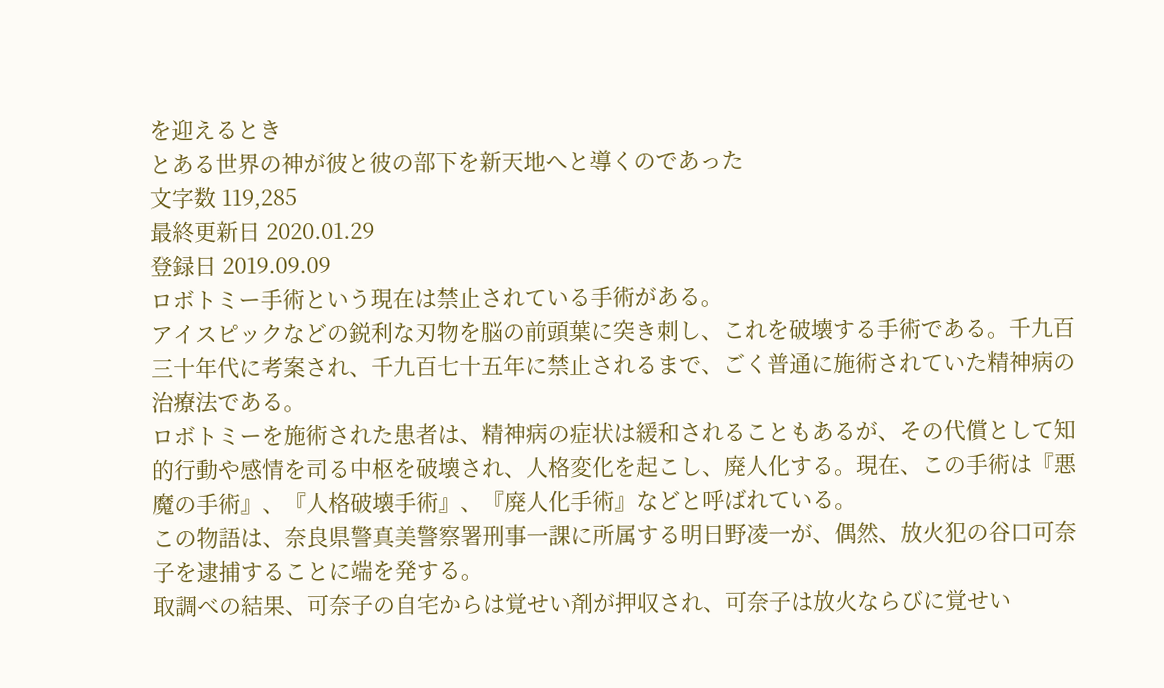を迎えるとき
とある世界の神が彼と彼の部下を新天地へと導くのであった
文字数 119,285
最終更新日 2020.01.29
登録日 2019.09.09
ロボトミー手術という現在は禁止されている手術がある。
アイスピックなどの鋭利な刃物を脳の前頭葉に突き刺し、これを破壊する手術である。千九百三十年代に考案され、千九百七十五年に禁止されるまで、ごく普通に施術されていた精神病の治療法である。
ロボトミーを施術された患者は、精神病の症状は緩和されることもあるが、その代償として知的行動や感情を司る中枢を破壊され、人格変化を起こし、廃人化する。現在、この手術は『悪魔の手術』、『人格破壊手術』、『廃人化手術』などと呼ばれている。
この物語は、奈良県警真美警察署刑事一課に所属する明日野凌一が、偶然、放火犯の谷口可奈子を逮捕することに端を発する。
取調べの結果、可奈子の自宅からは覚せい剤が押収され、可奈子は放火ならびに覚せい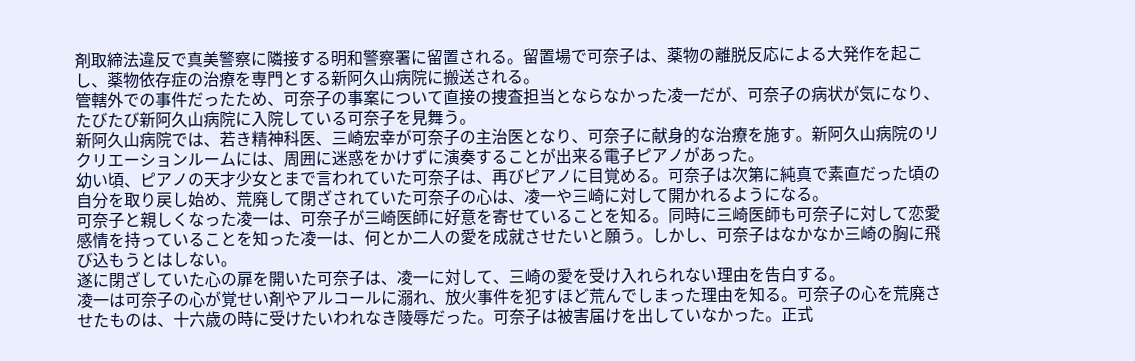剤取締法違反で真美警察に隣接する明和警察署に留置される。留置場で可奈子は、薬物の離脱反応による大発作を起こし、薬物依存症の治療を専門とする新阿久山病院に搬送される。
管轄外での事件だったため、可奈子の事案について直接の捜査担当とならなかった凌一だが、可奈子の病状が気になり、たびたび新阿久山病院に入院している可奈子を見舞う。
新阿久山病院では、若き精神科医、三崎宏幸が可奈子の主治医となり、可奈子に献身的な治療を施す。新阿久山病院のリクリエーションルームには、周囲に迷惑をかけずに演奏することが出来る電子ピアノがあった。
幼い頃、ピアノの天才少女とまで言われていた可奈子は、再びピアノに目覚める。可奈子は次第に純真で素直だった頃の自分を取り戻し始め、荒廃して閉ざされていた可奈子の心は、凌一や三崎に対して開かれるようになる。
可奈子と親しくなった凌一は、可奈子が三崎医師に好意を寄せていることを知る。同時に三崎医師も可奈子に対して恋愛感情を持っていることを知った凌一は、何とか二人の愛を成就させたいと願う。しかし、可奈子はなかなか三崎の胸に飛び込もうとはしない。
遂に閉ざしていた心の扉を開いた可奈子は、凌一に対して、三崎の愛を受け入れられない理由を告白する。
凌一は可奈子の心が覚せい剤やアルコールに溺れ、放火事件を犯すほど荒んでしまった理由を知る。可奈子の心を荒廃させたものは、十六歳の時に受けたいわれなき陵辱だった。可奈子は被害届けを出していなかった。正式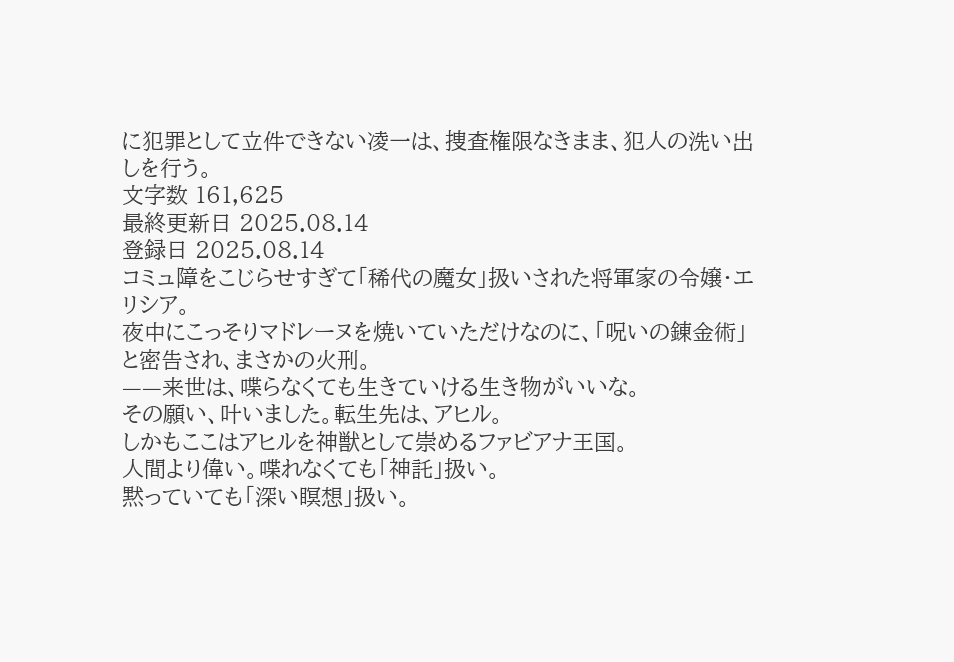に犯罪として立件できない凌一は、捜査権限なきまま、犯人の洗い出しを行う。
文字数 161,625
最終更新日 2025.08.14
登録日 2025.08.14
コミュ障をこじらせすぎて「稀代の魔女」扱いされた将軍家の令嬢・エリシア。
夜中にこっそりマドレーヌを焼いていただけなのに、「呪いの錬金術」と密告され、まさかの火刑。
——来世は、喋らなくても生きていける生き物がいいな。
その願い、叶いました。転生先は、アヒル。
しかもここはアヒルを神獣として崇めるファビアナ王国。
人間より偉い。喋れなくても「神託」扱い。
黙っていても「深い瞑想」扱い。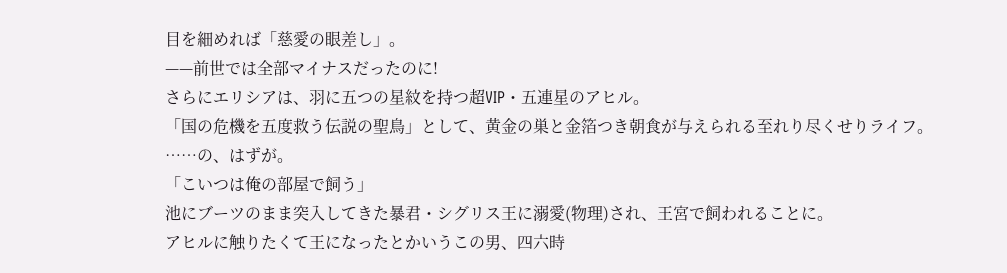目を細めれば「慈愛の眼差し」。
——前世では全部マイナスだったのに!
さらにエリシアは、羽に五つの星紋を持つ超VIP・五連星のアヒル。
「国の危機を五度救う伝説の聖鳥」として、黄金の巣と金箔つき朝食が与えられる至れり尽くせりライフ。
……の、はずが。
「こいつは俺の部屋で飼う」
池にブーツのまま突入してきた暴君・シグリス王に溺愛(物理)され、王宮で飼われることに。
アヒルに触りたくて王になったとかいうこの男、四六時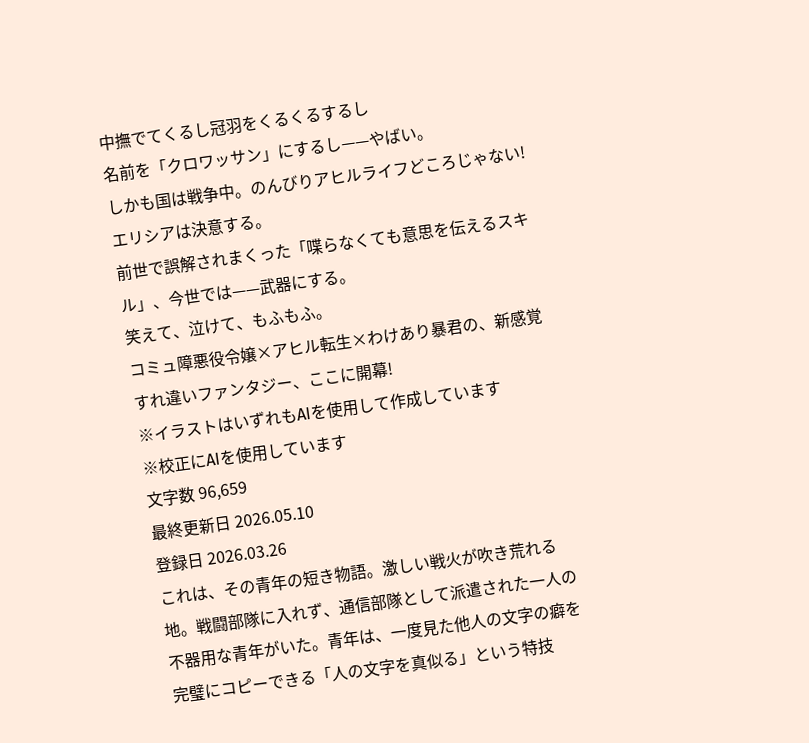中撫でてくるし冠羽をくるくるするし
名前を「クロワッサン」にするし——やばい。
しかも国は戦争中。のんびりアヒルライフどころじゃない!
エリシアは決意する。
前世で誤解されまくった「喋らなくても意思を伝えるスキル」、今世では——武器にする。
笑えて、泣けて、もふもふ。
コミュ障悪役令嬢×アヒル転生×わけあり暴君の、新感覚すれ違いファンタジー、ここに開幕!
※イラストはいずれもAIを使用して作成しています
※校正にAIを使用しています
文字数 96,659
最終更新日 2026.05.10
登録日 2026.03.26
これは、その青年の短き物語。激しい戦火が吹き荒れる地。戦闘部隊に入れず、通信部隊として派遣された一人の不器用な青年がいた。青年は、一度見た他人の文字の癖を完璧にコピーできる「人の文字を真似る」という特技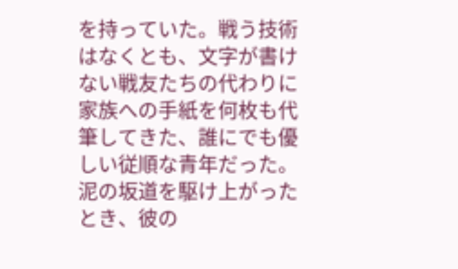を持っていた。戦う技術はなくとも、文字が書けない戦友たちの代わりに家族への手紙を何枚も代筆してきた、誰にでも優しい従順な青年だった。泥の坂道を駆け上がったとき、彼の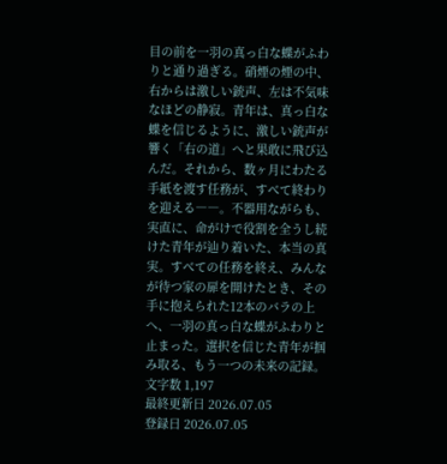目の前を一羽の真っ白な蝶がふわりと通り過ぎる。硝煙の煙の中、右からは激しい銃声、左は不気味なほどの静寂。青年は、真っ白な蝶を信じるように、激しい銃声が響く「右の道」へと果敢に飛び込んだ。それから、数ヶ月にわたる手紙を渡す任務が、すべて終わりを迎える――。不器用ながらも、実直に、命がけで役割を全うし続けた青年が辿り着いた、本当の真実。すべての任務を終え、みんなが待つ家の扉を開けたとき、その手に抱えられた12本のバラの上へ、一羽の真っ白な蝶がふわりと止まった。選択を信じた青年が掴み取る、もう一つの未来の記録。
文字数 1,197
最終更新日 2026.07.05
登録日 2026.07.05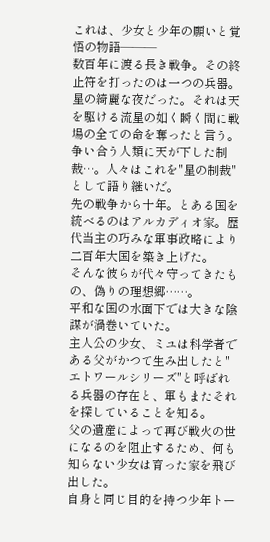これは、少女と少年の願いと覚悟の物語———
数百年に渡る長き戦争。その終止符を打ったのは一つの兵器。
星の綺麗な夜だった。それは天を駆ける流星の如く瞬く間に戦場の全ての命を奪ったと言う。
争い合う人類に天が下した制裁…。人々はこれを"星の制裁"として語り継いだ。
先の戦争から十年。とある国を統べるのはアルカディオ家。歴代当主の巧みな軍事政略により二百年大国を築き上げた。
そんな彼らが代々守ってきたもの、偽りの理想郷……。
平和な国の水面下では大きな陰謀が渦巻いていた。
主人公の少女、ミユは科学者である父がかつて生み出したと"エトワールシリーズ"と呼ばれる兵器の存在と、軍もまたそれを探していることを知る。
父の遺産によって再び戦火の世になるのを阻止するため、何も知らない少女は育った家を飛び出した。
自身と同じ目的を持つ少年トー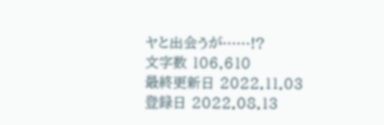ヤと出会うが……!?
文字数 106,610
最終更新日 2022.11.03
登録日 2022.08.13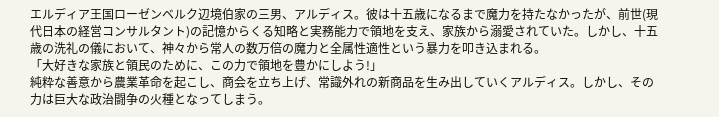エルディア王国ローゼンベルク辺境伯家の三男、アルディス。彼は十五歳になるまで魔力を持たなかったが、前世(現代日本の経営コンサルタント)の記憶からくる知略と実務能力で領地を支え、家族から溺愛されていた。しかし、十五歳の洗礼の儀において、神々から常人の数万倍の魔力と全属性適性という暴力を叩き込まれる。
「大好きな家族と領民のために、この力で領地を豊かにしよう!」
純粋な善意から農業革命を起こし、商会を立ち上げ、常識外れの新商品を生み出していくアルディス。しかし、その力は巨大な政治闘争の火種となってしまう。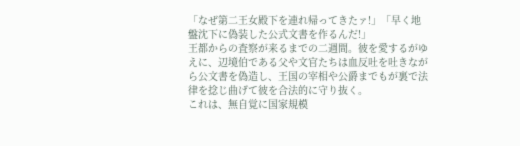「なぜ第二王女殿下を連れ帰ってきたァ!」「早く地盤沈下に偽装した公式文書を作るんだ!」
王都からの査察が来るまでの二週間。彼を愛するがゆえに、辺境伯である父や文官たちは血反吐を吐きながら公文書を偽造し、王国の宰相や公爵までもが裏で法律を捻じ曲げて彼を合法的に守り抜く。
これは、無自覚に国家規模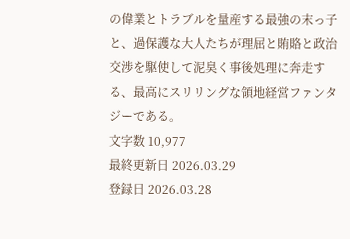の偉業とトラブルを量産する最強の末っ子と、過保護な大人たちが理屈と賄賂と政治交渉を駆使して泥臭く事後処理に奔走する、最高にスリリングな領地経営ファンタジーである。
文字数 10,977
最終更新日 2026.03.29
登録日 2026.03.28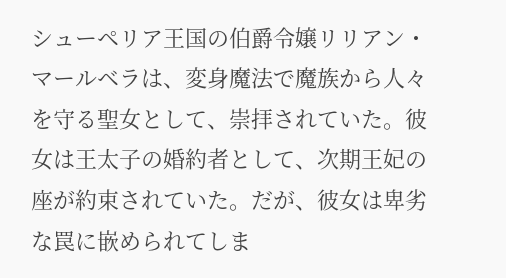シューペリア王国の伯爵令嬢リリアン・マールベラは、変身魔法で魔族から人々を守る聖女として、崇拝されていた。彼女は王太子の婚約者として、次期王妃の座が約束されていた。だが、彼女は卑劣な罠に嵌められてしま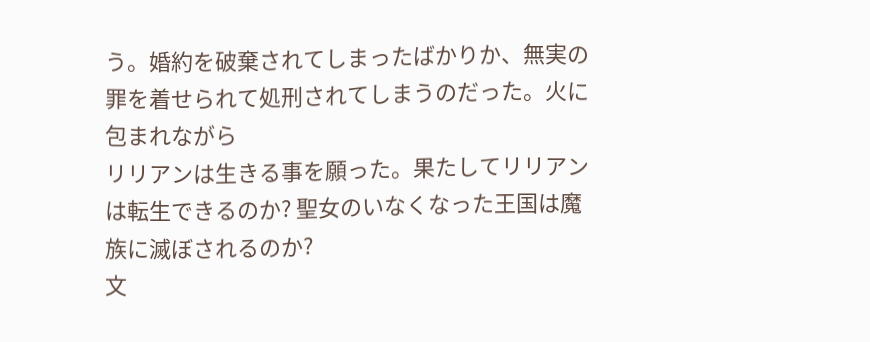う。婚約を破棄されてしまったばかりか、無実の罪を着せられて処刑されてしまうのだった。火に包まれながら
リリアンは生きる事を願った。果たしてリリアンは転生できるのか? 聖女のいなくなった王国は魔族に滅ぼされるのか?
文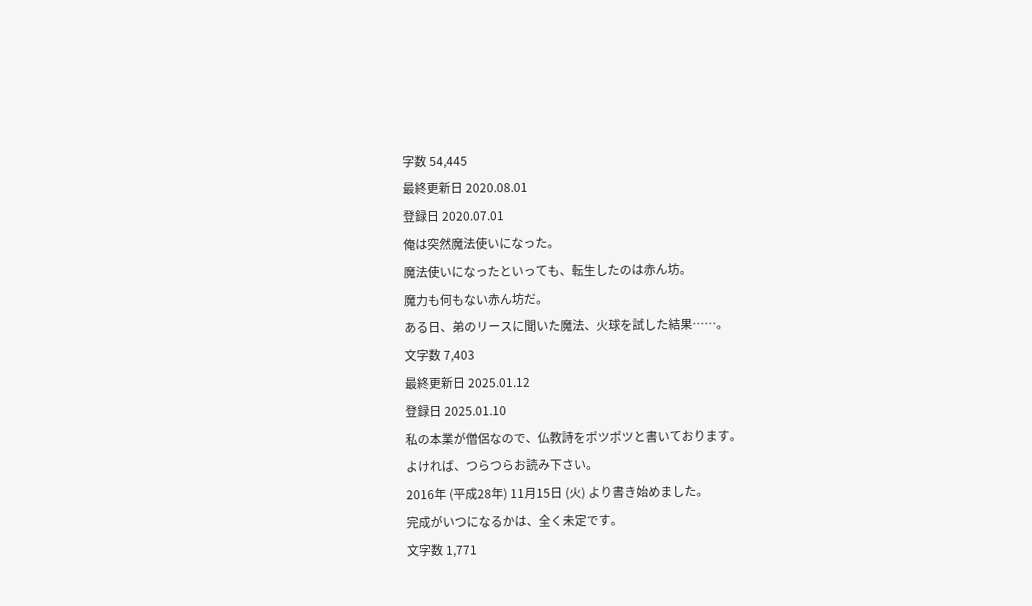字数 54,445
最終更新日 2020.08.01
登録日 2020.07.01
俺は突然魔法使いになった。
魔法使いになったといっても、転生したのは赤ん坊。
魔力も何もない赤ん坊だ。
ある日、弟のリースに聞いた魔法、火球を試した結果……。
文字数 7,403
最終更新日 2025.01.12
登録日 2025.01.10
私の本業が僧侶なので、仏教詩をポツポツと書いております。
よければ、つらつらお読み下さい。
2016年 (平成28年) 11月15日 (火) より書き始めました。
完成がいつになるかは、全く未定です。
文字数 1,771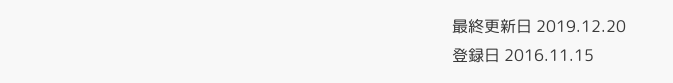最終更新日 2019.12.20
登録日 2016.11.15